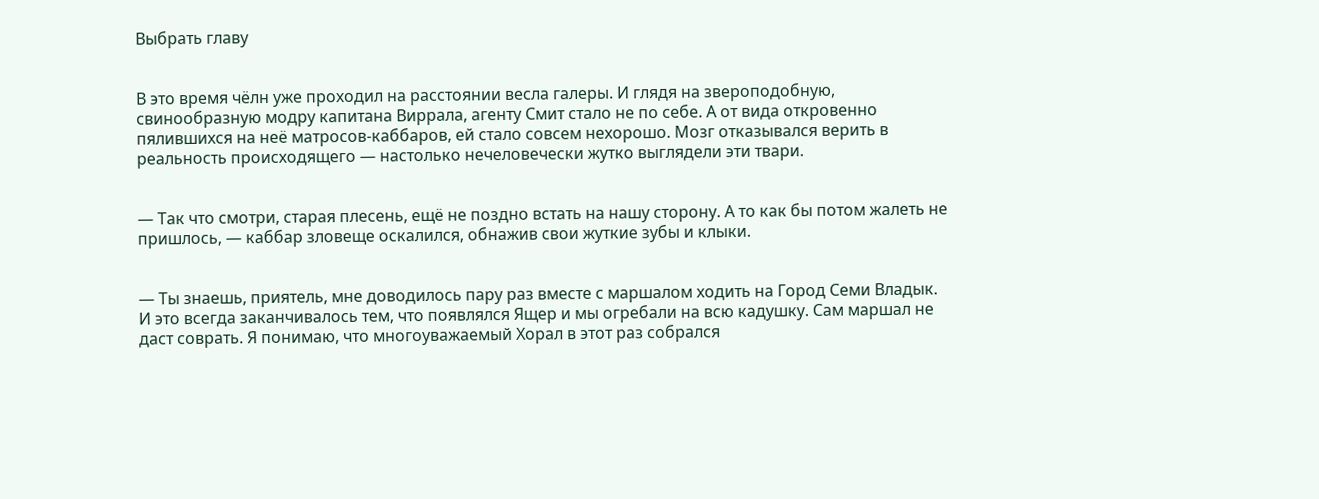Выбрать главу


В это время чёлн уже проходил на расстоянии весла галеры. И глядя на звероподобную, свинообразную модру капитана Виррала, агенту Смит стало не по себе. А от вида откровенно пялившихся на неё матросов-каббаров, ей стало совсем нехорошо. Мозг отказывался верить в реальность происходящего — настолько нечеловечески жутко выглядели эти твари.


— Так что смотри, старая плесень, ещё не поздно встать на нашу сторону. А то как бы потом жалеть не пришлось, — каббар зловеще оскалился, обнажив свои жуткие зубы и клыки.


— Ты знаешь, приятель, мне доводилось пару раз вместе с маршалом ходить на Город Семи Владык. И это всегда заканчивалось тем, что появлялся Ящер и мы огребали на всю кадушку. Сам маршал не даст соврать. Я понимаю, что многоуважаемый Хорал в этот раз собрался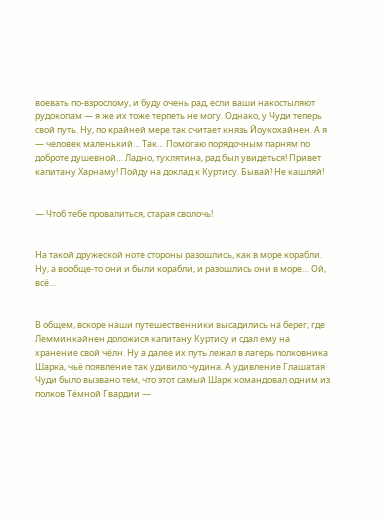воевать по-взрослому, и буду очень рад, если ваши накостыляют рудокопам — я же их тоже терпеть не могу. Однако, у Чуди теперь свой путь. Ну, по крайней мере так считает князь Йоукохайнен. А я — человек маленький… Так… Помогаю порядочным парням по доброте душевной… Ладно, тухлятина, рад был увидеться! Привет капитану Харнаму! Пойду на доклад к Куртису. Бывай! Не кашляй!


— Чтоб тебе провалиться, старая сволочь!


На такой дружеской ноте стороны разошлись, как в море корабли. Ну, а вообще-то они и были корабли, и разошлись они в море… Ой, всё…


В общем, вскоре наши путешественники высадились на берег, где Лемминкайнен доложися капитану Куртису и сдал ему на хранение свой чёлн. Ну а далее их путь лежал в лагерь полковника Шарка, чьё появление так удивило чудина. А удивление Глашатая Чуди было вызвано тем, что этот самый Шарк командовал одним из полков Тёмной Гвардии —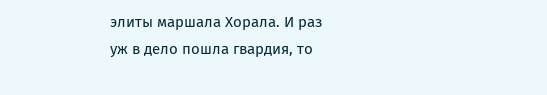элиты маршала Хорала. И раз уж в дело пошла гвардия, то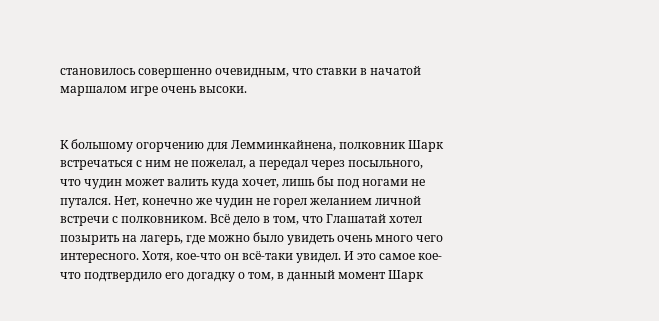становилось совершенно очевидным, что ставки в начатой маршалом игре очень высоки.


К большому огорчению для Лемминкайнена, полковник Шарк встречаться с ним не пожелал, а передал через посыльного, что чудин может валить куда хочет, лишь бы под ногами не путался. Нет, конечно же чудин не горел желанием личной встречи с полковником. Всё дело в том, что Глашатай хотел позырить на лагерь, где можно было увидеть очень много чего интересного. Хотя, кое-что он всё-таки увидел. И это самое кое-что подтвердило его догадку о том, в данный момент Шарк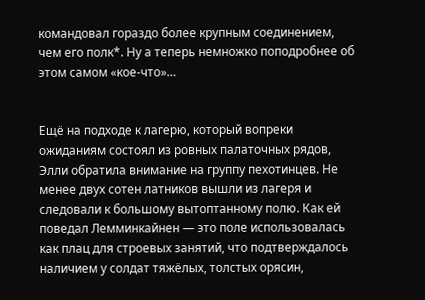командовал гораздо более крупным соединением, чем его полк*. Ну а теперь немножко поподробнее об этом самом «кое-что»…


Ещё на подходе к лагерю, который вопреки ожиданиям состоял из ровных палаточных рядов, Элли обратила внимание на группу пехотинцев. Не менее двух сотен латников вышли из лагеря и следовали к большому вытоптанному полю. Как ей поведал Лемминкайнен — это поле использовалась как плац для строевых занятий, что подтверждалось наличием у солдат тяжёлых, толстых орясин,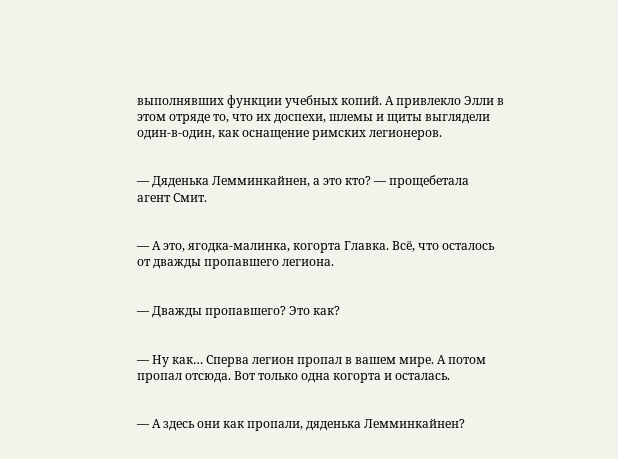выполнявших функции учебных копий. А привлекло Элли в этом отряде то, что их доспехи, шлемы и щиты выглядели один-в-один, как оснащение римских легионеров.


— Дяденька Лемминкайнен, а это кто? — прощебетала агент Смит.


— А это, ягодка-малинка, когорта Главка. Всё, что осталось от дважды пропавшего легиона.


— Дважды пропавшего? Это как?


— Ну как… Сперва легион пропал в вашем мире. А потом пропал отсюда. Вот только одна когорта и осталась.


— А здесь они как пропали, дяденька Лемминкайнен?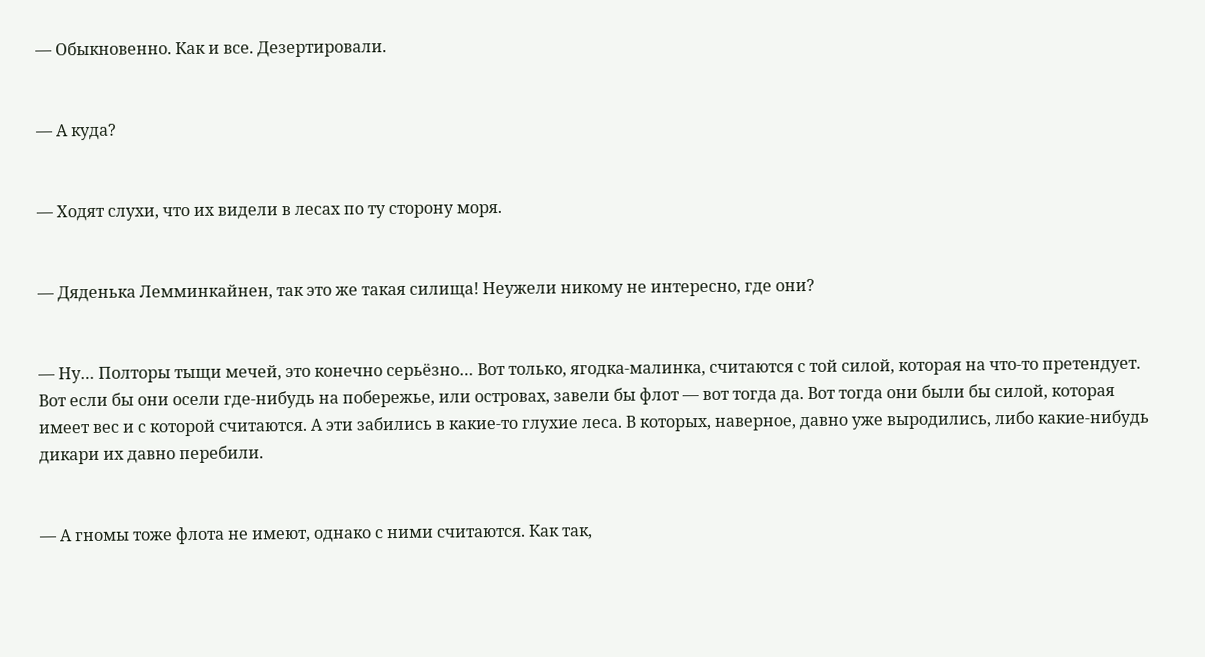— Обыкновенно. Как и все. Дезертировали.


— А куда?


— Ходят слухи, что их видели в лесах по ту сторону моря.


— Дяденька Лемминкайнен, так это же такая силища! Неужели никому не интересно, где они?


— Ну… Полторы тыщи мечей, это конечно серьёзно… Вот только, ягодка-малинка, считаются с той силой, которая на что-то претендует. Вот если бы они осели где-нибудь на побережье, или островах, завели бы флот — вот тогда да. Вот тогда они были бы силой, которая имеет вес и с которой считаются. А эти забились в какие-то глухие леса. В которых, наверное, давно уже выродились, либо какие-нибудь дикари их давно перебили.


— А гномы тоже флота не имеют, однако с ними считаются. Как так,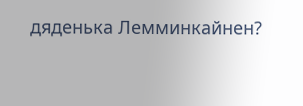дяденька Лемминкайнен?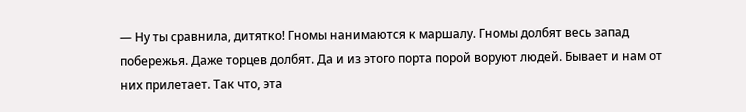— Ну ты сравнила, дитятко! Гномы нанимаются к маршалу. Гномы долбят весь запад побережья. Даже торцев долбят. Да и из этого порта порой воруют людей. Бывает и нам от них прилетает. Так что, эта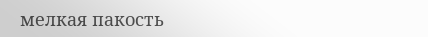мелкая пакость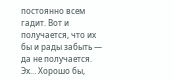постоянно всем гадит. Вот и получается, что их бы и рады забыть — да не получается. Эх… Хорошо бы,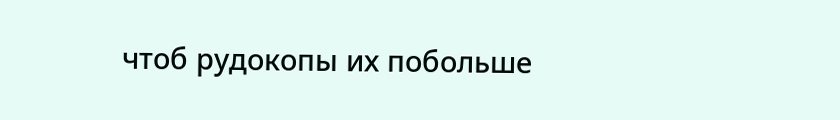чтоб рудокопы их побольше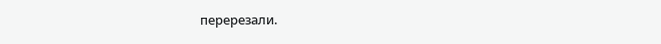перерезали.